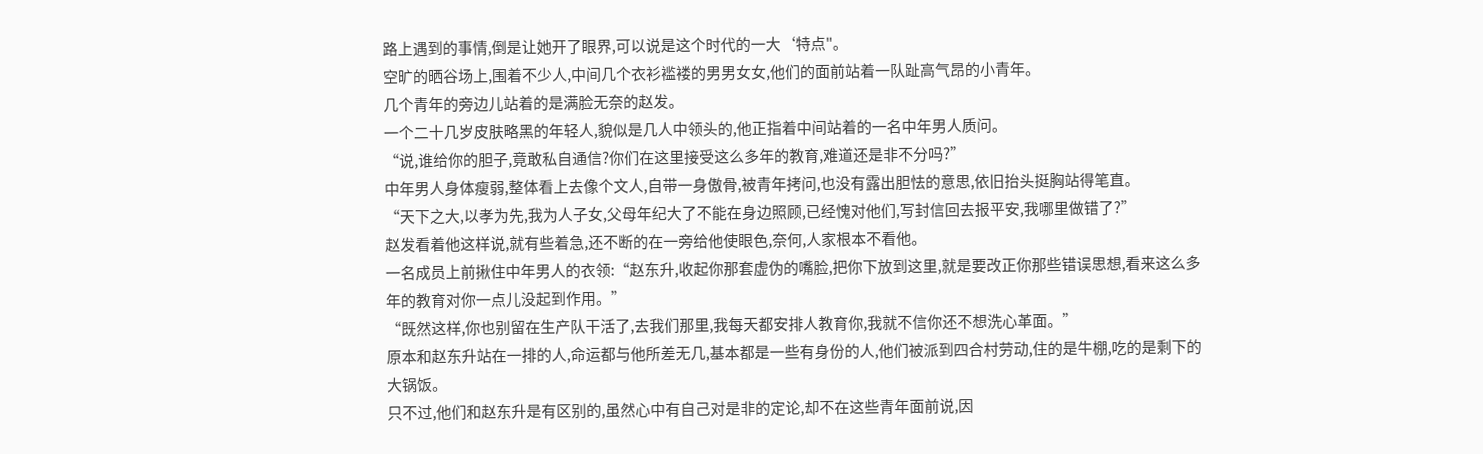路上遇到的事情,倒是让她开了眼界,可以说是这个时代的一大‘特点"。
空旷的晒谷场上,围着不少人,中间几个衣衫褴褛的男男女女,他们的面前站着一队趾高气昂的小青年。
几个青年的旁边儿站着的是满脸无奈的赵发。
一个二十几岁皮肤略黑的年轻人,貌似是几人中领头的,他正指着中间站着的一名中年男人质问。
“说,谁给你的胆子,竟敢私自通信?你们在这里接受这么多年的教育,难道还是非不分吗?”
中年男人身体瘦弱,整体看上去像个文人,自带一身傲骨,被青年拷问,也没有露出胆怯的意思,依旧抬头挺胸站得笔直。
“天下之大,以孝为先,我为人子女,父母年纪大了不能在身边照顾,已经愧对他们,写封信回去报平安,我哪里做错了?”
赵发看着他这样说,就有些着急,还不断的在一旁给他使眼色,奈何,人家根本不看他。
一名成员上前揪住中年男人的衣领:“赵东升,收起你那套虚伪的嘴脸,把你下放到这里,就是要改正你那些错误思想,看来这么多年的教育对你一点儿没起到作用。”
“既然这样,你也别留在生产队干活了,去我们那里,我每天都安排人教育你,我就不信你还不想洗心革面。”
原本和赵东升站在一排的人,命运都与他所差无几,基本都是一些有身份的人,他们被派到四合村劳动,住的是牛棚,吃的是剩下的大锅饭。
只不过,他们和赵东升是有区别的,虽然心中有自己对是非的定论,却不在这些青年面前说,因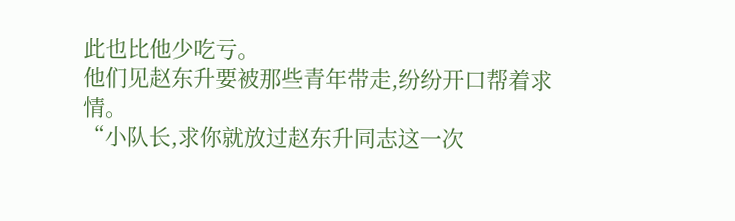此也比他少吃亏。
他们见赵东升要被那些青年带走,纷纷开口帮着求情。
“小队长,求你就放过赵东升同志这一次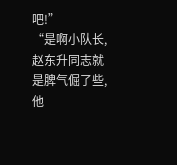吧!”
“是啊小队长,赵东升同志就是脾气倔了些,他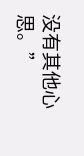没有其他心思。”